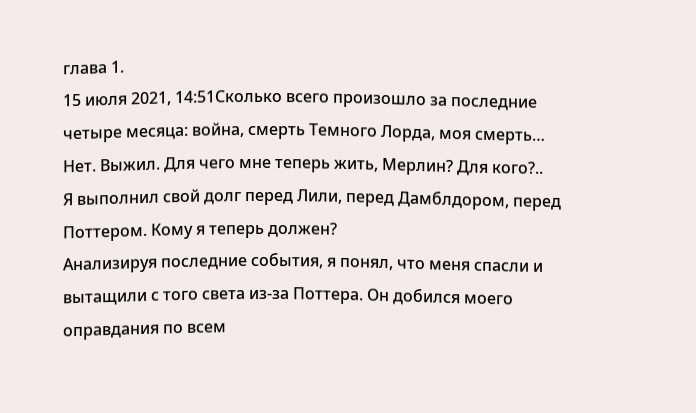глава 1.
15 июля 2021, 14:51Сколько всего произошло за последние четыре месяца: война, смерть Темного Лорда, моя смерть… Нет. Выжил. Для чего мне теперь жить, Мерлин? Для кого?..
Я выполнил свой долг перед Лили, перед Дамблдором, перед Поттером. Кому я теперь должен?
Анализируя последние события, я понял, что меня спасли и вытащили с того света из-за Поттера. Он добился моего оправдания по всем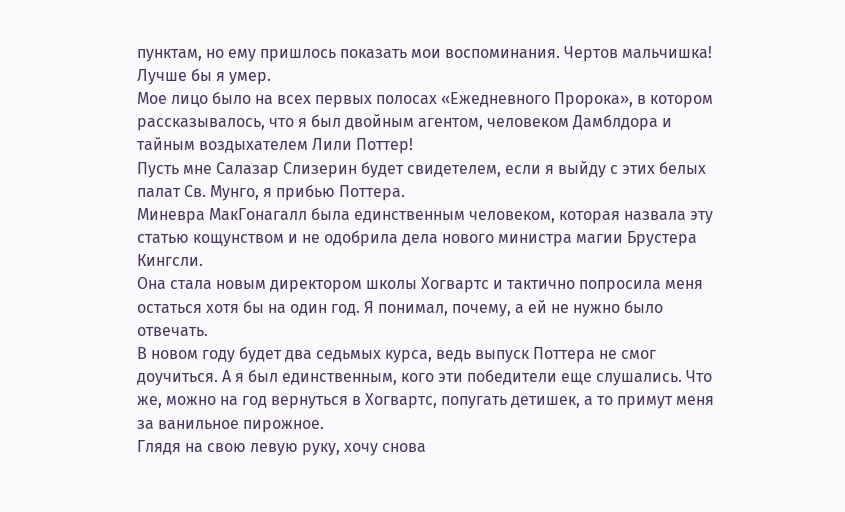пунктам, но ему пришлось показать мои воспоминания. Чертов мальчишка! Лучше бы я умер.
Мое лицо было на всех первых полосах «Ежедневного Пророка», в котором рассказывалось, что я был двойным агентом, человеком Дамблдора и тайным воздыхателем Лили Поттер!
Пусть мне Салазар Слизерин будет свидетелем, если я выйду с этих белых палат Св. Мунго, я прибью Поттера.
Миневра МакГонагалл была единственным человеком, которая назвала эту статью кощунством и не одобрила дела нового министра магии Брустера Кингсли.
Она стала новым директором школы Хогвартс и тактично попросила меня остаться хотя бы на один год. Я понимал, почему, а ей не нужно было отвечать.
В новом году будет два седьмых курса, ведь выпуск Поттера не смог доучиться. А я был единственным, кого эти победители еще слушались. Что же, можно на год вернуться в Хогвартс, попугать детишек, а то примут меня за ванильное пирожное.
Глядя на свою левую руку, хочу снова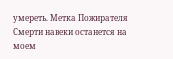умереть. Метка Пожирателя Смерти навеки останется на моем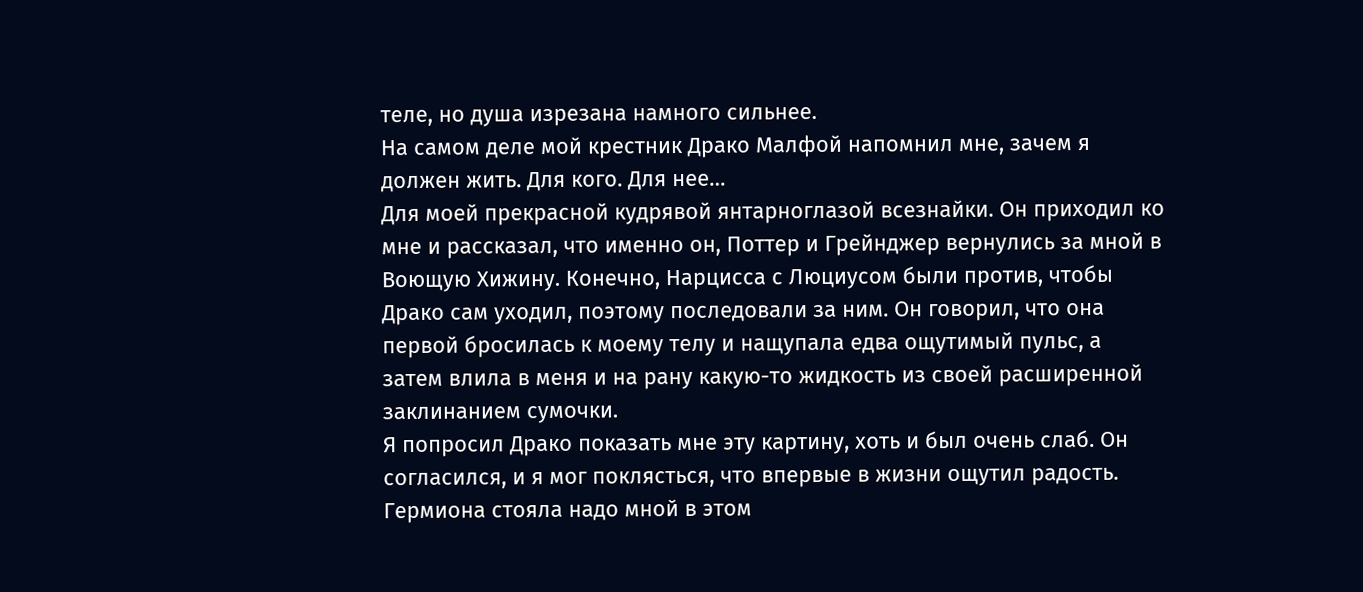теле, но душа изрезана намного сильнее.
На самом деле мой крестник Драко Малфой напомнил мне, зачем я должен жить. Для кого. Для нее…
Для моей прекрасной кудрявой янтарноглазой всезнайки. Он приходил ко мне и рассказал, что именно он, Поттер и Грейнджер вернулись за мной в Воющую Хижину. Конечно, Нарцисса с Люциусом были против, чтобы Драко сам уходил, поэтому последовали за ним. Он говорил, что она первой бросилась к моему телу и нащупала едва ощутимый пульс, а затем влила в меня и на рану какую-то жидкость из своей расширенной заклинанием сумочки.
Я попросил Драко показать мне эту картину, хоть и был очень слаб. Он согласился, и я мог поклясться, что впервые в жизни ощутил радость.
Гермиона стояла надо мной в этом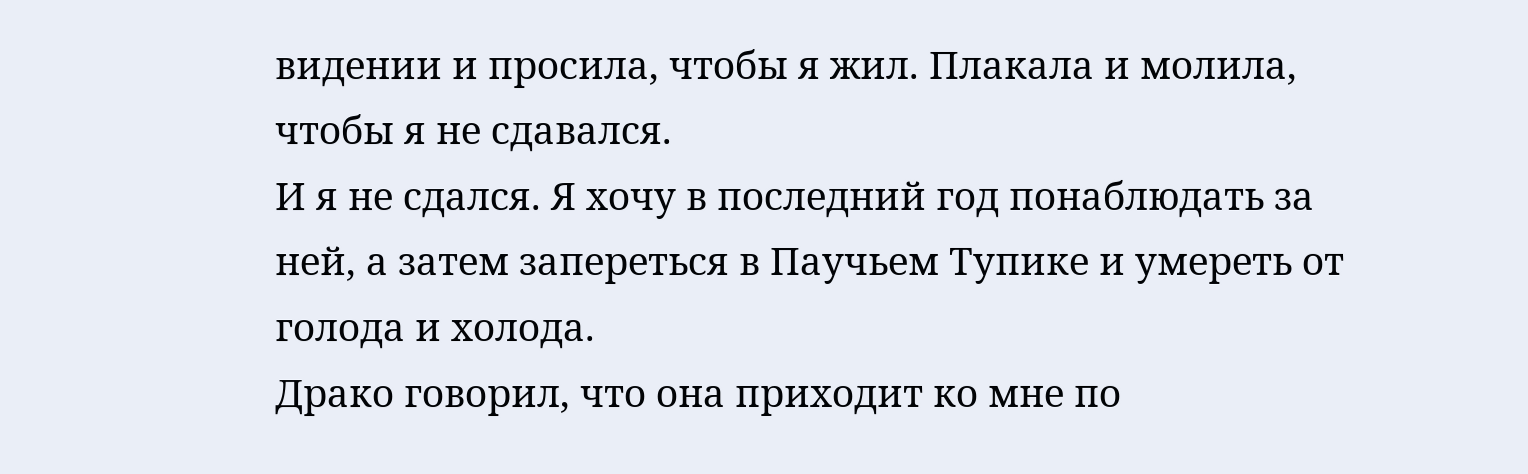видении и просила, чтобы я жил. Плакала и молила, чтобы я не сдавался.
И я не сдался. Я хочу в последний год понаблюдать за ней, а затем запереться в Паучьем Тупике и умереть от голода и холода.
Драко говорил, что она приходит ко мне по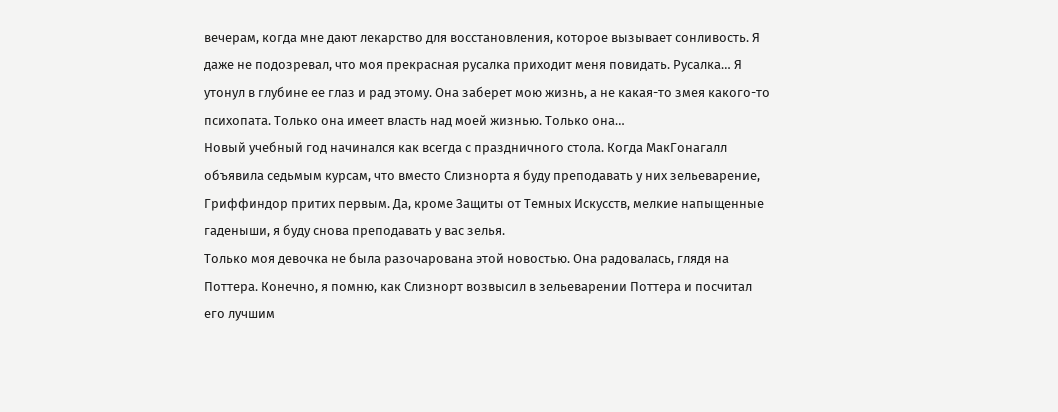вечерам, когда мне дают лекарство для восстановления, которое вызывает сонливость. Я даже не подозревал, что моя прекрасная русалка приходит меня повидать. Русалка… Я утонул в глубине ее глаз и рад этому. Она заберет мою жизнь, а не какая-то змея какого-то психопата. Только она имеет власть над моей жизнью. Только она…
Новый учебный год начинался как всегда с праздничного стола. Когда МакГонагалл объявила седьмым курсам, что вместо Слизнорта я буду преподавать у них зельеварение, Гриффиндор притих первым. Да, кроме Защиты от Темных Искусств, мелкие напыщенные гаденыши, я буду снова преподавать у вас зелья.
Только моя девочка не была разочарована этой новостью. Она радовалась, глядя на Поттера. Конечно, я помню, как Слизнорт возвысил в зельеварении Поттера и посчитал его лучшим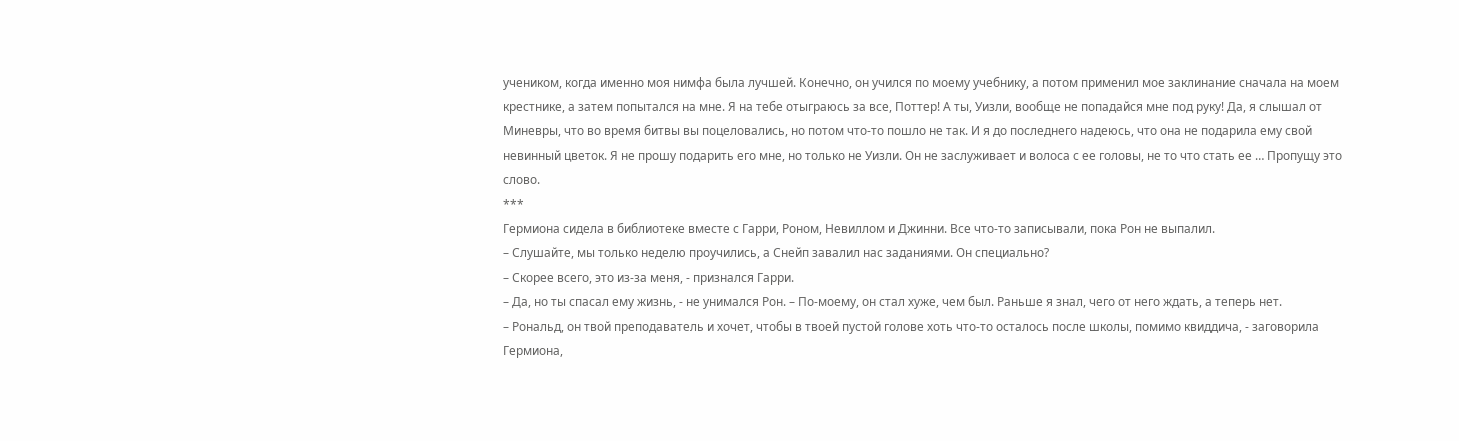учеником, когда именно моя нимфа была лучшей. Конечно, он учился по моему учебнику, а потом применил мое заклинание сначала на моем крестнике, а затем попытался на мне. Я на тебе отыграюсь за все, Поттер! А ты, Уизли, вообще не попадайся мне под руку! Да, я слышал от Миневры, что во время битвы вы поцеловались, но потом что-то пошло не так. И я до последнего надеюсь, что она не подарила ему свой невинный цветок. Я не прошу подарить его мне, но только не Уизли. Он не заслуживает и волоса с ее головы, не то что стать ее … Пропущу это слово.
***
Гермиона сидела в библиотеке вместе с Гарри, Роном, Невиллом и Джинни. Все что-то записывали, пока Рон не выпалил.
– Слушайте, мы только неделю проучились, а Снейп завалил нас заданиями. Он специально?
– Скорее всего, это из-за меня, - признался Гарри.
– Да, но ты спасал ему жизнь, - не унимался Рон. – По-моему, он стал хуже, чем был. Раньше я знал, чего от него ждать, а теперь нет.
– Рональд, он твой преподаватель и хочет, чтобы в твоей пустой голове хоть что-то осталось после школы, помимо квиддича, - заговорила Гермиона,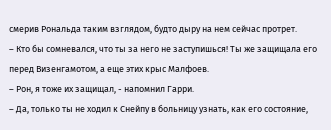смерив Рональда таким взглядом, будто дыру на нем сейчас протрет.
– Кто бы сомневался, что ты за него не заступишься! Ты же защищала его перед Визенгамотом, а еще этих крыс Малфоев.
– Рон, я тоже их защищал, - напомнил Гарри.
– Да, только ты не ходил к Снейпу в больницу узнать, как его состояние,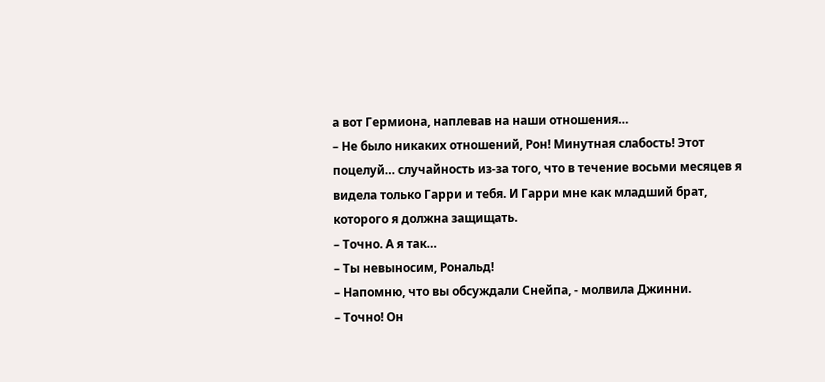а вот Гермиона, наплевав на наши отношения…
– Не было никаких отношений, Рон! Минутная слабость! Этот поцелуй… случайность из-за того, что в течение восьми месяцев я видела только Гарри и тебя. И Гарри мне как младший брат, которого я должна защищать.
– Точно. А я так…
– Ты невыносим, Рональд!
– Напомню, что вы обсуждали Снейпа, - молвила Джинни.
– Точно! Он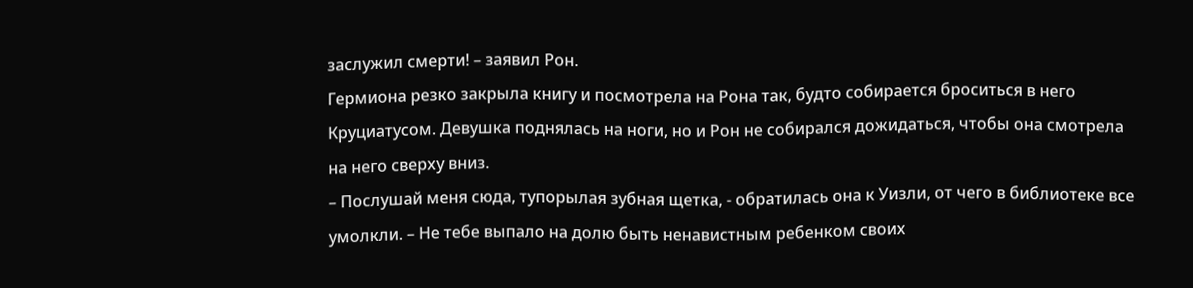заслужил смерти! – заявил Рон.
Гермиона резко закрыла книгу и посмотрела на Рона так, будто собирается броситься в него Круциатусом. Девушка поднялась на ноги, но и Рон не собирался дожидаться, чтобы она смотрела на него сверху вниз.
– Послушай меня сюда, тупорылая зубная щетка, - обратилась она к Уизли, от чего в библиотеке все умолкли. – Не тебе выпало на долю быть ненавистным ребенком своих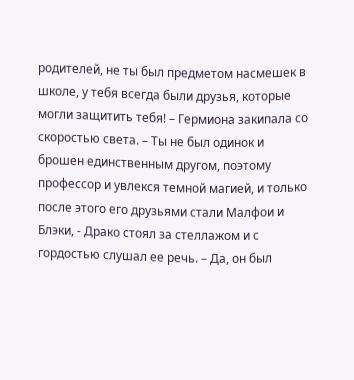родителей, не ты был предметом насмешек в школе, у тебя всегда были друзья, которые могли защитить тебя! – Гермиона закипала со скоростью света. – Ты не был одинок и брошен единственным другом, поэтому профессор и увлекся темной магией, и только после этого его друзьями стали Малфои и Блэки, - Драко стоял за стеллажом и с гордостью слушал ее речь. – Да, он был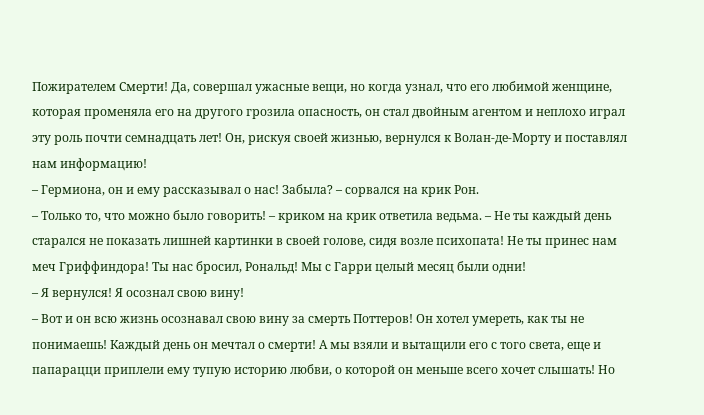Пожирателем Смерти! Да, совершал ужасные вещи, но когда узнал, что его любимой женщине, которая променяла его на другого грозила опасность, он стал двойным агентом и неплохо играл эту роль почти семнадцать лет! Он, рискуя своей жизнью, вернулся к Волан-де-Морту и поставлял нам информацию!
– Гермиона, он и ему рассказывал о нас! Забыла? – сорвался на крик Рон.
– Только то, что можно было говорить! – криком на крик ответила ведьма. – Не ты каждый день старался не показать лишней картинки в своей голове, сидя возле психопата! Не ты принес нам меч Гриффиндора! Ты нас бросил, Рональд! Мы с Гарри целый месяц были одни!
– Я вернулся! Я осознал свою вину!
– Вот и он всю жизнь осознавал свою вину за смерть Поттеров! Он хотел умереть, как ты не понимаешь! Каждый день он мечтал о смерти! А мы взяли и вытащили его с того света, еще и папарацци приплели ему тупую историю любви, о которой он меньше всего хочет слышать! Но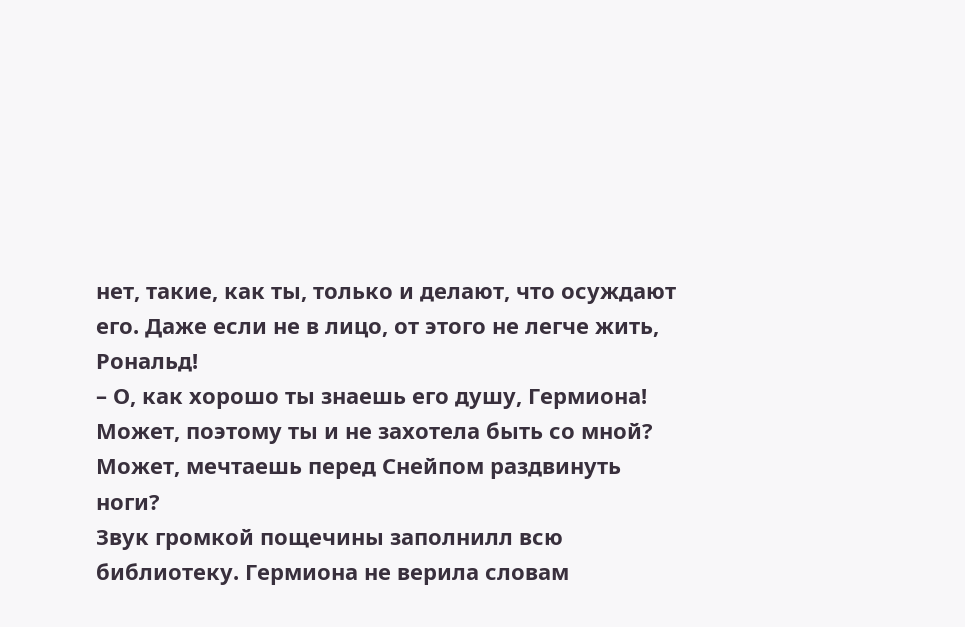нет, такие, как ты, только и делают, что осуждают его. Даже если не в лицо, от этого не легче жить, Рональд!
– О, как хорошо ты знаешь его душу, Гермиона! Может, поэтому ты и не захотела быть со мной? Может, мечтаешь перед Снейпом раздвинуть ноги?
Звук громкой пощечины заполнилл всю библиотеку. Гермиона не верила словам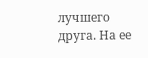лучшего друга. На ее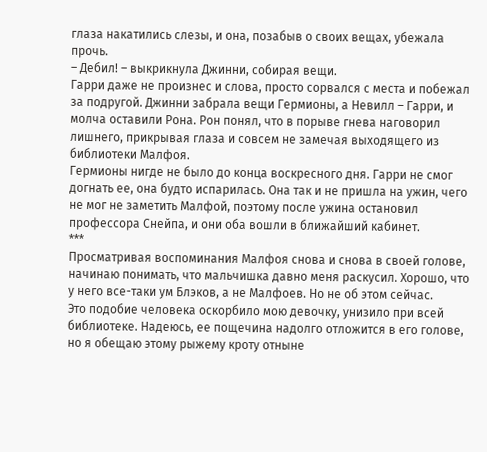глаза накатились слезы, и она, позабыв о своих вещах, убежала прочь.
– Дебил! – выкрикнула Джинни, собирая вещи.
Гарри даже не произнес и слова, просто сорвался с места и побежал за подругой. Джинни забрала вещи Гермионы, а Невилл – Гарри, и молча оставили Рона. Рон понял, что в порыве гнева наговорил лишнего, прикрывая глаза и совсем не замечая выходящего из библиотеки Малфоя.
Гермионы нигде не было до конца воскресного дня. Гарри не смог догнать ее, она будто испарилась. Она так и не пришла на ужин, чего не мог не заметить Малфой, поэтому после ужина остановил профессора Снейпа, и они оба вошли в ближайший кабинет.
***
Просматривая воспоминания Малфоя снова и снова в своей голове, начинаю понимать, что мальчишка давно меня раскусил. Хорошо, что у него все-таки ум Блэков, а не Малфоев. Но не об этом сейчас.
Это подобие человека оскорбило мою девочку, унизило при всей библиотеке. Надеюсь, ее пощечина надолго отложится в его голове, но я обещаю этому рыжему кроту отныне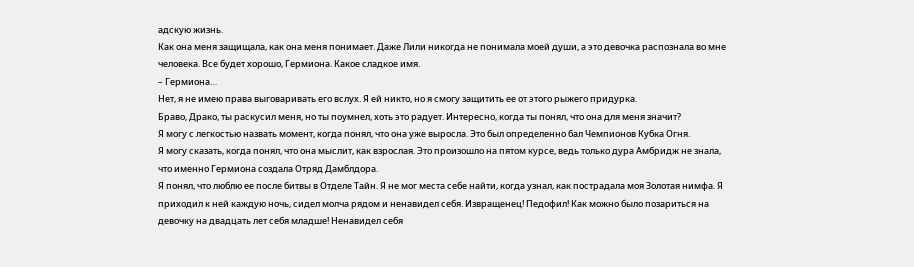адскую жизнь.
Как она меня защищала, как она меня понимает. Даже Лили никогда не понимала моей души, а это девочка распознала во мне человека. Все будет хорошо, Гермиона. Какое сладкое имя.
– Гермиона…
Нет, я не имею права выговаривать его вслух. Я ей никто, но я смогу защитить ее от этого рыжего придурка.
Браво, Драко, ты раскусил меня, но ты поумнел, хоть это радует. Интересно, когда ты понял, что она для меня значит?
Я могу с легкостью назвать момент, когда понял, что она уже выросла. Это был определенно бал Чемпионов Кубка Огня.
Я могу сказать, когда понял, что она мыслит, как взрослая. Это произошло на пятом курсе, ведь только дура Амбридж не знала, что именно Гермиона создала Отряд Дамблдора.
Я понял, что люблю ее после битвы в Отделе Тайн. Я не мог места себе найти, когда узнал, как пострадала моя Золотая нимфа. Я приходил к ней каждую ночь, сидел молча рядом и ненавидел себя. Извращенец! Педофил! Как можно было позариться на девочку на двадцать лет себя младше! Ненавидел себя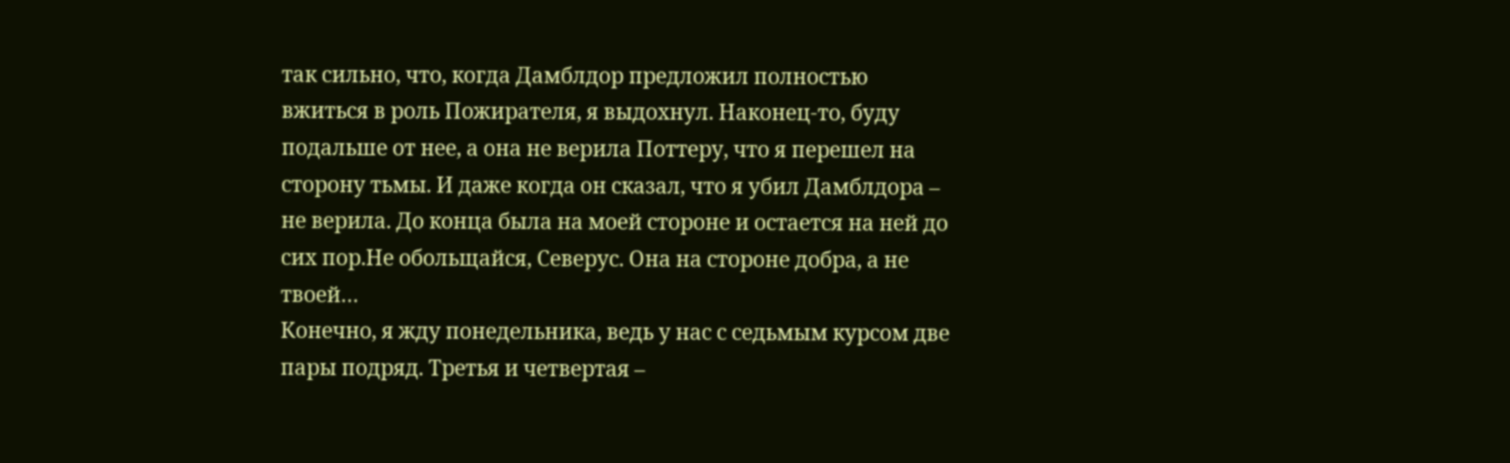так сильно, что, когда Дамблдор предложил полностью вжиться в роль Пожирателя, я выдохнул. Наконец-то, буду подальше от нее, а она не верила Поттеру, что я перешел на сторону тьмы. И даже когда он сказал, что я убил Дамблдора – не верила. До конца была на моей стороне и остается на ней до сих пор.Не обольщайся, Северус. Она на стороне добра, а не твоей…
Конечно, я жду понедельника, ведь у нас с седьмым курсом две пары подряд. Третья и четвертая –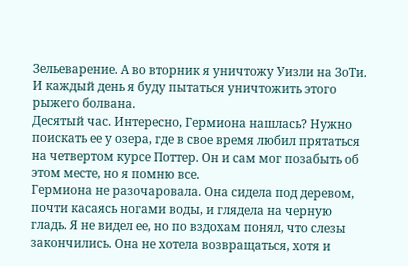Зельеварение. А во вторник я уничтожу Уизли на ЗоТи. И каждый день я буду пытаться уничтожить этого рыжего болвана.
Десятый час. Интересно, Гермиона нашлась? Нужно поискать ее у озера, где в свое время любил прятаться на четвертом курсе Поттер. Он и сам мог позабыть об этом месте, но я помню все.
Гермиона не разочаровала. Она сидела под деревом, почти касаясь ногами воды, и глядела на черную гладь. Я не видел ее, но по вздохам понял, что слезы закончились. Она не хотела возвращаться, хотя и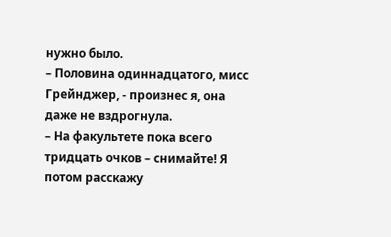нужно было.
– Половина одиннадцатого, мисс Грейнджер, - произнес я, она даже не вздрогнула.
– На факультете пока всего тридцать очков – снимайте! Я потом расскажу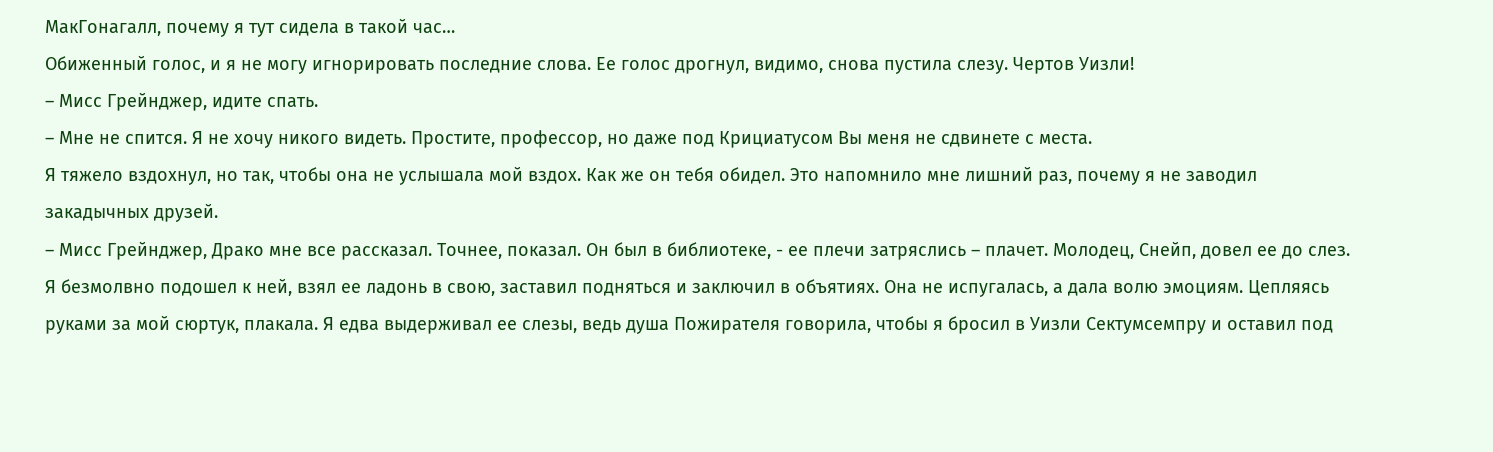МакГонагалл, почему я тут сидела в такой час…
Обиженный голос, и я не могу игнорировать последние слова. Ее голос дрогнул, видимо, снова пустила слезу. Чертов Уизли!
– Мисс Грейнджер, идите спать.
– Мне не спится. Я не хочу никого видеть. Простите, профессор, но даже под Крициатусом Вы меня не сдвинете с места.
Я тяжело вздохнул, но так, чтобы она не услышала мой вздох. Как же он тебя обидел. Это напомнило мне лишний раз, почему я не заводил закадычных друзей.
– Мисс Грейнджер, Драко мне все рассказал. Точнее, показал. Он был в библиотеке, - ее плечи затряслись – плачет. Молодец, Снейп, довел ее до слез.
Я безмолвно подошел к ней, взял ее ладонь в свою, заставил подняться и заключил в объятиях. Она не испугалась, а дала волю эмоциям. Цепляясь руками за мой сюртук, плакала. Я едва выдерживал ее слезы, ведь душа Пожирателя говорила, чтобы я бросил в Уизли Сектумсемпру и оставил под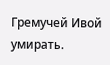Гремучей Ивой умирать.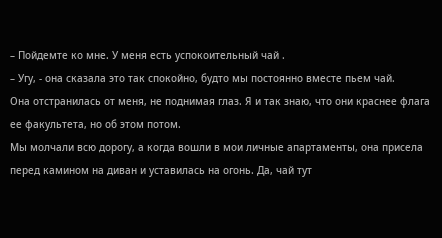– Пойдемте ко мне. У меня есть успокоительный чай .
– Угу, - она сказала это так спокойно, будто мы постоянно вместе пьем чай.
Она отстранилась от меня, не поднимая глаз. Я и так знаю, что они краснее флага ее факультета, но об этом потом.
Мы молчали всю дорогу, а когда вошли в мои личные апартаменты, она присела перед камином на диван и уставилась на огонь. Да, чай тут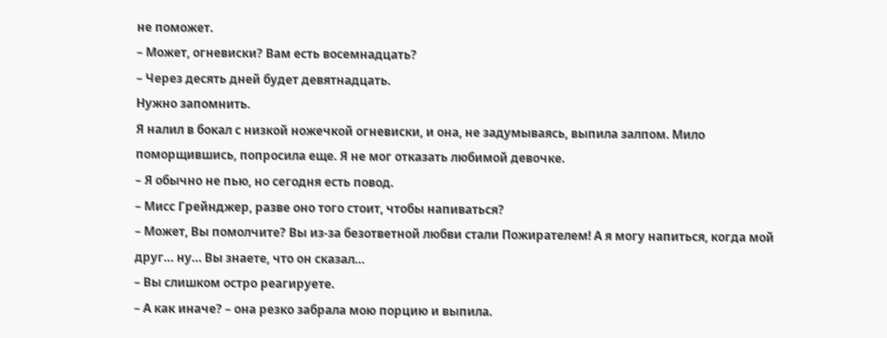не поможет.
– Может, огневиски? Вам есть восемнадцать?
– Через десять дней будет девятнадцать.
Нужно запомнить.
Я налил в бокал с низкой ножечкой огневиски, и она, не задумываясь, выпила залпом. Мило поморщившись, попросила еще. Я не мог отказать любимой девочке.
– Я обычно не пью, но сегодня есть повод.
– Мисс Грейнджер, разве оно того стоит, чтобы напиваться?
– Может, Вы помолчите? Вы из-за безответной любви стали Пожирателем! А я могу напиться, когда мой друг… ну… Вы знаете, что он сказал…
– Вы слишком остро реагируете.
– А как иначе? – она резко забрала мою порцию и выпила.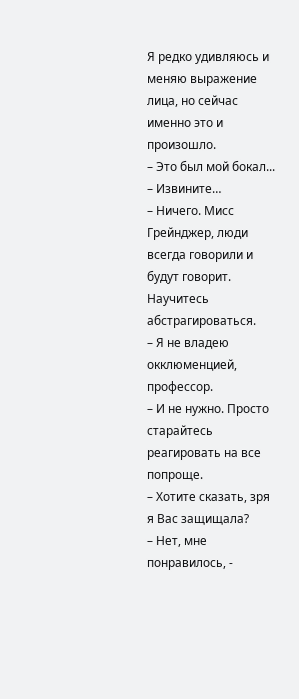Я редко удивляюсь и меняю выражение лица, но сейчас именно это и произошло.
– Это был мой бокал...
– Извините…
– Ничего. Мисс Грейнджер, люди всегда говорили и будут говорит. Научитесь абстрагироваться.
– Я не владею окклюменцией, профессор.
– И не нужно. Просто старайтесь реагировать на все попроще.
– Хотите сказать, зря я Вас защищала?
– Нет, мне понравилось, -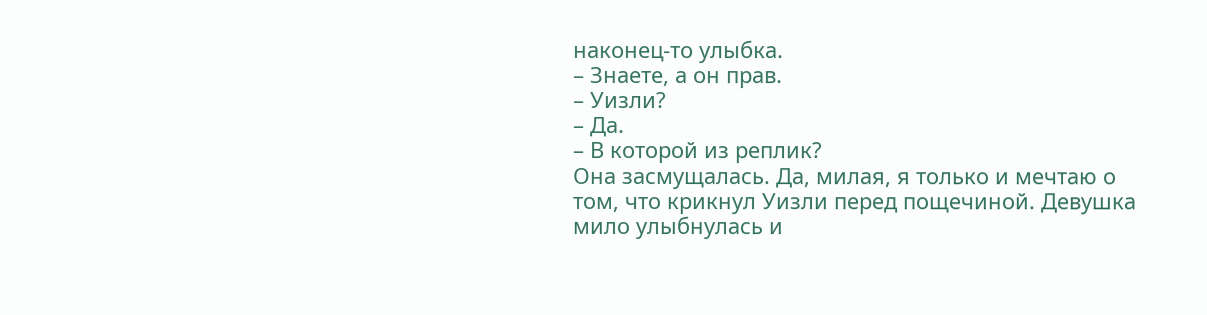наконец-то улыбка.
– Знаете, а он прав.
– Уизли?
– Да.
– В которой из реплик?
Она засмущалась. Да, милая, я только и мечтаю о том, что крикнул Уизли перед пощечиной. Девушка мило улыбнулась и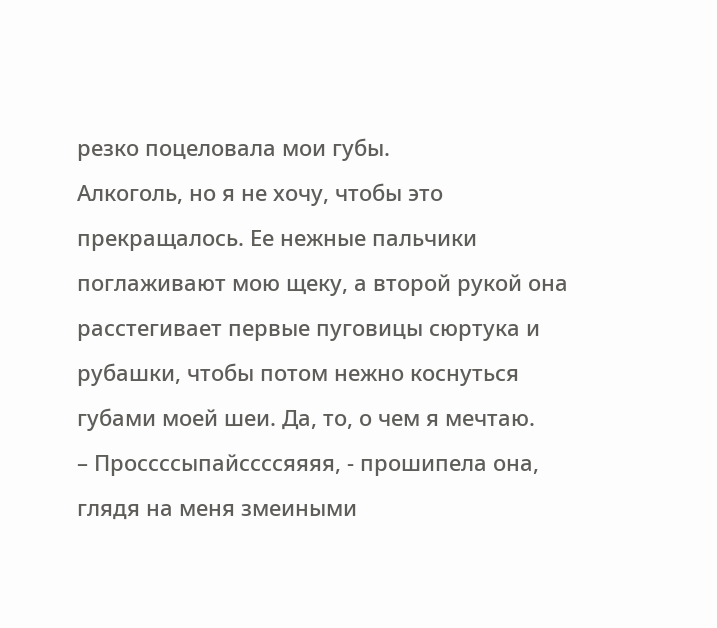резко поцеловала мои губы.
Алкоголь, но я не хочу, чтобы это прекращалось. Ее нежные пальчики поглаживают мою щеку, а второй рукой она расстегивает первые пуговицы сюртука и рубашки, чтобы потом нежно коснуться губами моей шеи. Да, то, о чем я мечтаю.
– Проссссыпайссссяяяя, - прошипела она, глядя на меня змеиными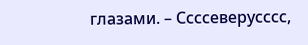глазами. – Ссссеверусссс,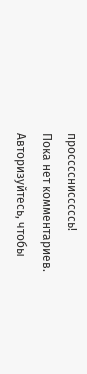просссснисссссь!
Пока нет комментариев. Авторизуйтесь, чтобы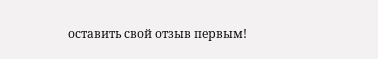оставить свой отзыв первым!